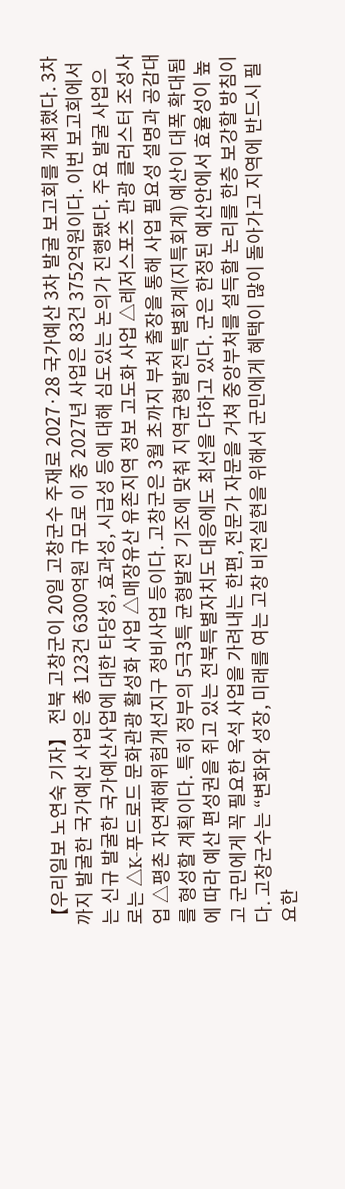【우리일보 노연숙 기자】 전북 고창군이 20일 고창군수 주재로 2027·28 국가예산 3차 발굴 보고회를 개최했다. 3차까지 발굴한 국가예산 사업은 총 123건 6300억원 규모로 이 중 2027년 사업은 83건 3752억원이다. 이번 보고회에서는 신규 발굴한 국가예산사업에 대한 타당성, 효과성, 시급성 등에 대해 심도있는 논의가 진행됐다. 주요 발굴 사업으로는 △K-푸드로드 문화관광 활성화 사업 △매장유산 유존지역 정보 고도화 사업 △레저스포츠 관광 클러스터 조성사업 △평촌 자연재해위험개선지구 정비사업 등이다. 고창군은 3월 초까지 부처 출장을 통해 사업 필요성 설명과 공감대를 형성할 계획이다. 특히 정부의 5극3특 균형발전 기조에 맞춰 지역균형발전특별회계(지특회계) 예산이 대폭 확대됨에 따라 예산 편성권을 쥐고 있는 전북특별자치도 대응에도 최선을 다하고 있다. 군은 한정된 예산안에서 효율성이 높고 군민에게 꼭 필요한 옥석 사업을 가려내는 한편, 전문가 자문을 거쳐 중앙부처를 설득할 논리를 한층 보강할 방침이다. 고창군수는 “변화와 성장, 미래를 여는 고창 비전실현을 위해서 군민에게 혜택이 많이 돌아가고 지역에 반드시 필요한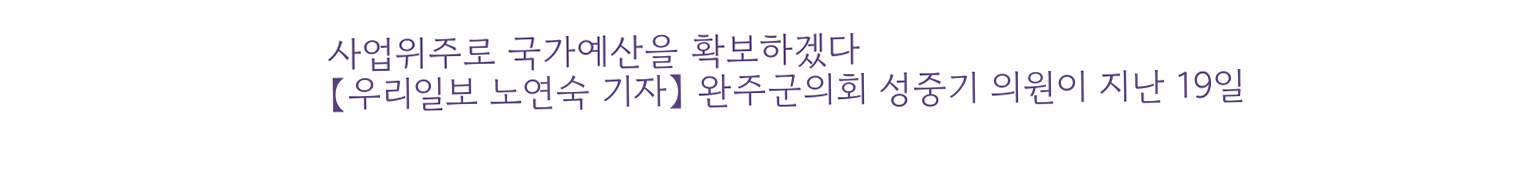사업위주로 국가예산을 확보하겠다
【우리일보 노연숙 기자】 완주군의회 성중기 의원이 지난 19일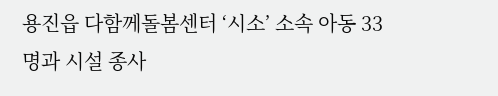용진읍 다함께돌봄센터 ‘시소’ 소속 아동 33명과 시설 종사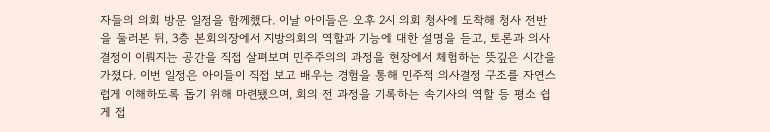자들의 의회 방문 일정을 함께했다. 이날 아이들은 오후 2시 의회 청사에 도착해 청사 전반을 둘러본 뒤, 3층 본회의장에서 지방의회의 역할과 기능에 대한 설명을 듣고, 토론과 의사결정이 이뤄지는 공간을 직접 살펴보며 민주주의의 과정을 현장에서 체험하는 뜻깊은 시간을 가졌다. 이번 일정은 아이들이 직접 보고 배우는 경험을 통해 민주적 의사결정 구조를 자연스럽게 이해하도록 돕기 위해 마련됐으며, 회의 전 과정을 기록하는 속기사의 역할 등 평소 쉽게 접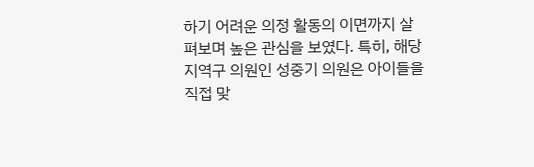하기 어려운 의정 활동의 이면까지 살펴보며 높은 관심을 보였다. 특히, 해당 지역구 의원인 성중기 의원은 아이들을 직접 맞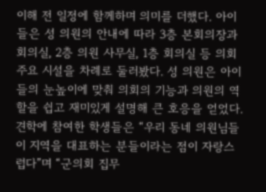이해 전 일정에 함께하며 의미를 더했다. 아이들은 성 의원의 안내에 따라 3층 본회의장과 회의실, 2층 의원 사무실, 1층 회의실 등 의회 주요 시설을 차례로 둘러봤다. 성 의원은 아이들의 눈높이에 맞춰 의회의 기능과 의원의 역할을 쉽고 재미있게 설명해 큰 호응을 얻었다. 견학에 참여한 학생들은 “우리 동네 의원님들이 지역을 대표하는 분들이라는 점이 자랑스럽다”며 “군의회 집무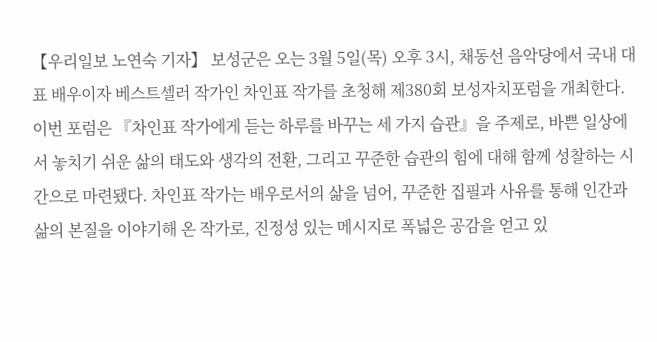【우리일보 노연숙 기자】 보성군은 오는 3월 5일(목) 오후 3시, 채동선 음악당에서 국내 대표 배우이자 베스트셀러 작가인 차인표 작가를 초청해 제380회 보성자치포럼을 개최한다. 이번 포럼은 『차인표 작가에게 듣는 하루를 바꾸는 세 가지 습관』을 주제로, 바쁜 일상에서 놓치기 쉬운 삶의 태도와 생각의 전환, 그리고 꾸준한 습관의 힘에 대해 함께 성찰하는 시간으로 마련됐다. 차인표 작가는 배우로서의 삶을 넘어, 꾸준한 집필과 사유를 통해 인간과 삶의 본질을 이야기해 온 작가로, 진정성 있는 메시지로 폭넓은 공감을 얻고 있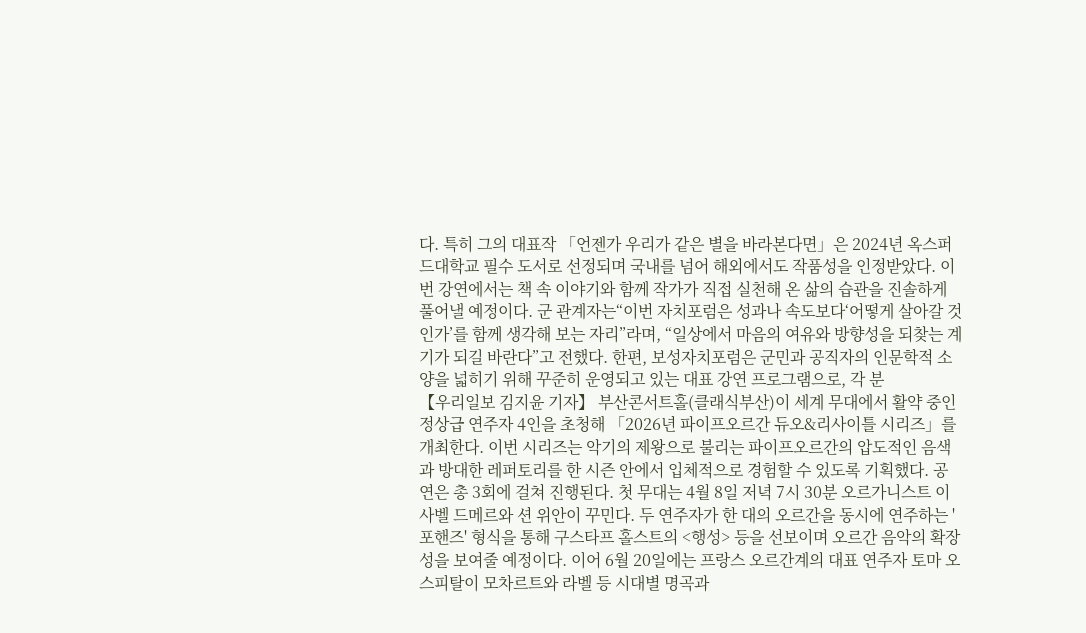다. 특히 그의 대표작 「언젠가 우리가 같은 별을 바라본다면」은 2024년 옥스퍼드대학교 필수 도서로 선정되며 국내를 넘어 해외에서도 작품성을 인정받았다. 이번 강연에서는 책 속 이야기와 함께 작가가 직접 실천해 온 삶의 습관을 진솔하게 풀어낼 예정이다. 군 관계자는“이번 자치포럼은 성과나 속도보다‘어떻게 살아갈 것인가’를 함께 생각해 보는 자리”라며, “일상에서 마음의 여유와 방향성을 되찾는 계기가 되길 바란다”고 전했다. 한편, 보성자치포럼은 군민과 공직자의 인문학적 소양을 넓히기 위해 꾸준히 운영되고 있는 대표 강연 프로그램으로, 각 분
【우리일보 김지윤 기자】 부산콘서트홀(클래식부산)이 세계 무대에서 활약 중인 정상급 연주자 4인을 초청해 「2026년 파이프오르간 듀오&리사이틀 시리즈」를 개최한다. 이번 시리즈는 악기의 제왕으로 불리는 파이프오르간의 압도적인 음색과 방대한 레퍼토리를 한 시즌 안에서 입체적으로 경험할 수 있도록 기획했다. 공연은 총 3회에 걸쳐 진행된다. 첫 무대는 4월 8일 저녁 7시 30분 오르가니스트 이사벨 드메르와 션 위안이 꾸민다. 두 연주자가 한 대의 오르간을 동시에 연주하는 '포핸즈' 형식을 통해 구스타프 홀스트의 <행성> 등을 선보이며 오르간 음악의 확장성을 보여줄 예정이다. 이어 6월 20일에는 프랑스 오르간계의 대표 연주자 토마 오스피탈이 모차르트와 라벨 등 시대별 명곡과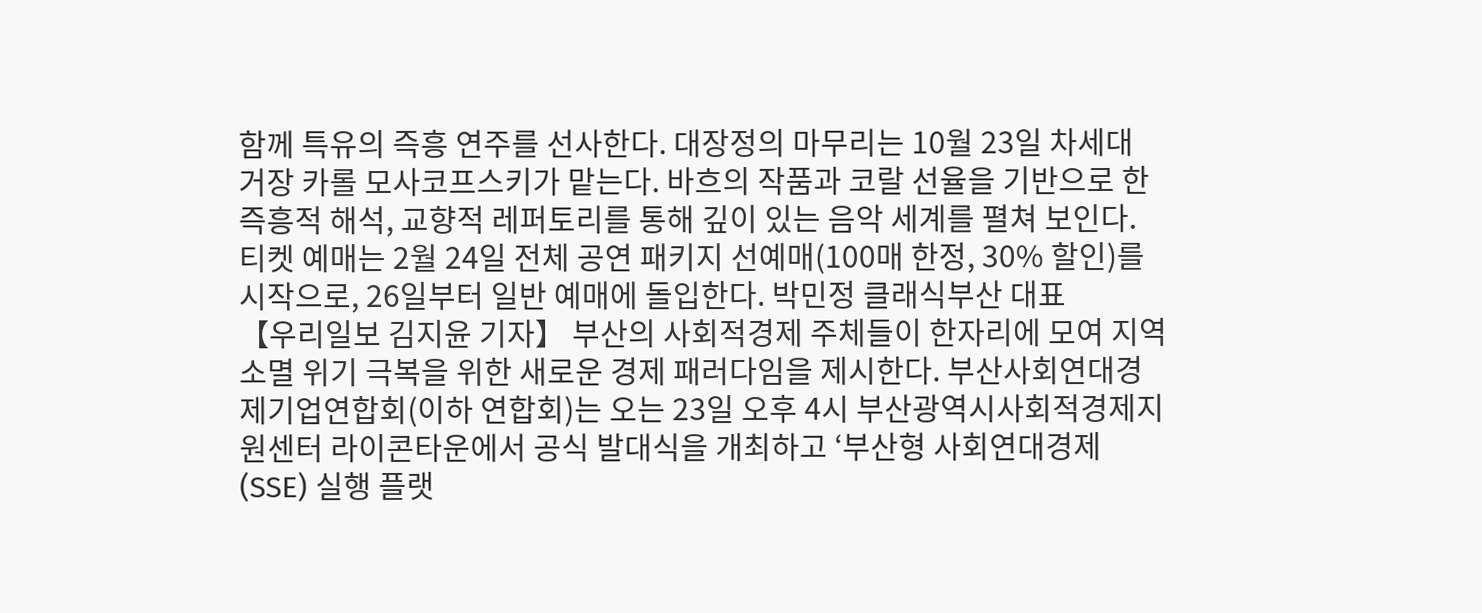함께 특유의 즉흥 연주를 선사한다. 대장정의 마무리는 10월 23일 차세대 거장 카롤 모사코프스키가 맡는다. 바흐의 작품과 코랄 선율을 기반으로 한 즉흥적 해석, 교향적 레퍼토리를 통해 깊이 있는 음악 세계를 펼쳐 보인다. 티켓 예매는 2월 24일 전체 공연 패키지 선예매(100매 한정, 30% 할인)를 시작으로, 26일부터 일반 예매에 돌입한다. 박민정 클래식부산 대표
【우리일보 김지윤 기자】 부산의 사회적경제 주체들이 한자리에 모여 지역 소멸 위기 극복을 위한 새로운 경제 패러다임을 제시한다. 부산사회연대경제기업연합회(이하 연합회)는 오는 23일 오후 4시 부산광역시사회적경제지원센터 라이콘타운에서 공식 발대식을 개최하고 ‘부산형 사회연대경제(SSE) 실행 플랫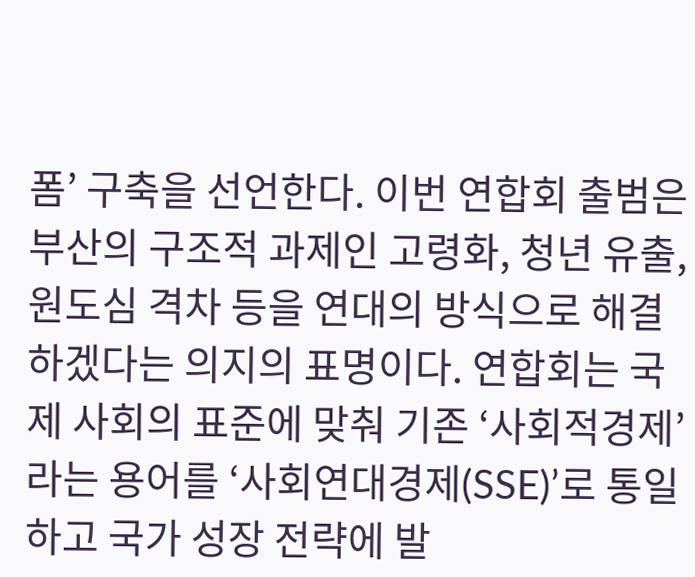폼’ 구축을 선언한다. 이번 연합회 출범은 부산의 구조적 과제인 고령화, 청년 유출, 원도심 격차 등을 연대의 방식으로 해결하겠다는 의지의 표명이다. 연합회는 국제 사회의 표준에 맞춰 기존 ‘사회적경제’라는 용어를 ‘사회연대경제(SSE)’로 통일하고 국가 성장 전략에 발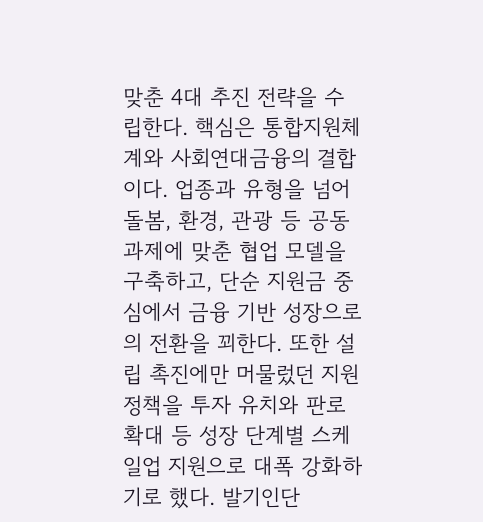맞춘 4대 추진 전략을 수립한다. 핵심은 통합지원체계와 사회연대금융의 결합이다. 업종과 유형을 넘어 돌봄, 환경, 관광 등 공동 과제에 맞춘 협업 모델을 구축하고, 단순 지원금 중심에서 금융 기반 성장으로의 전환을 꾀한다. 또한 설립 촉진에만 머물렀던 지원 정책을 투자 유치와 판로 확대 등 성장 단계별 스케일업 지원으로 대폭 강화하기로 했다. 발기인단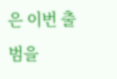은 이번 출범을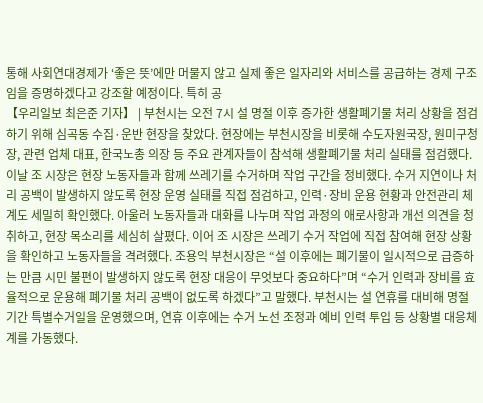통해 사회연대경제가 ‘좋은 뜻’에만 머물지 않고 실제 좋은 일자리와 서비스를 공급하는 경제 구조임을 증명하겠다고 강조할 예정이다. 특히 공
【우리일보 최은준 기자】 | 부천시는 오전 7시 설 명절 이후 증가한 생활폐기물 처리 상황을 점검하기 위해 심곡동 수집·운반 현장을 찾았다. 현장에는 부천시장을 비롯해 수도자원국장, 원미구청장, 관련 업체 대표, 한국노총 의장 등 주요 관계자들이 참석해 생활폐기물 처리 실태를 점검했다. 이날 조 시장은 현장 노동자들과 함께 쓰레기를 수거하며 작업 구간을 정비했다. 수거 지연이나 처리 공백이 발생하지 않도록 현장 운영 실태를 직접 점검하고, 인력·장비 운용 현황과 안전관리 체계도 세밀히 확인했다. 아울러 노동자들과 대화를 나누며 작업 과정의 애로사항과 개선 의견을 청취하고, 현장 목소리를 세심히 살폈다. 이어 조 시장은 쓰레기 수거 작업에 직접 참여해 현장 상황을 확인하고 노동자들을 격려했다. 조용익 부천시장은 “설 이후에는 폐기물이 일시적으로 급증하는 만큼 시민 불편이 발생하지 않도록 현장 대응이 무엇보다 중요하다”며 “수거 인력과 장비를 효율적으로 운용해 폐기물 처리 공백이 없도록 하겠다”고 말했다. 부천시는 설 연휴를 대비해 명절 기간 특별수거일을 운영했으며, 연휴 이후에는 수거 노선 조정과 예비 인력 투입 등 상황별 대응체계를 가동했다.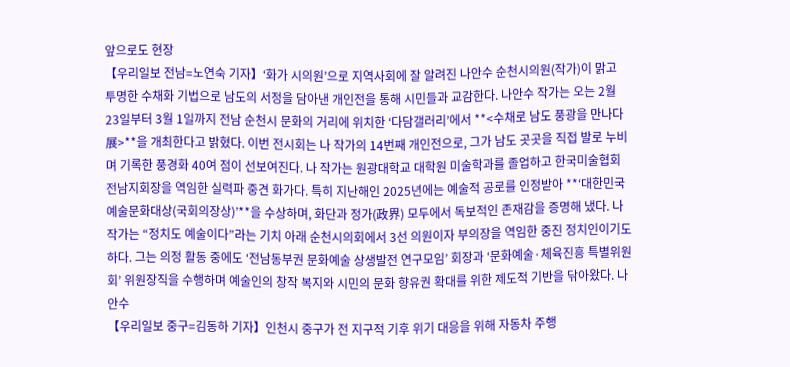앞으로도 현장
【우리일보 전남=노연숙 기자】‘화가 시의원’으로 지역사회에 잘 알려진 나안수 순천시의원(작가)이 맑고 투명한 수채화 기법으로 남도의 서정을 담아낸 개인전을 통해 시민들과 교감한다. 나안수 작가는 오는 2월 23일부터 3월 1일까지 전남 순천시 문화의 거리에 위치한 ‘다담갤러리’에서 **<수채로 남도 풍광을 만나다 展>**을 개최한다고 밝혔다. 이번 전시회는 나 작가의 14번째 개인전으로, 그가 남도 곳곳을 직접 발로 누비며 기록한 풍경화 40여 점이 선보여진다. 나 작가는 원광대학교 대학원 미술학과를 졸업하고 한국미술협회 전남지회장을 역임한 실력파 중견 화가다. 특히 지난해인 2025년에는 예술적 공로를 인정받아 **‘대한민국 예술문화대상(국회의장상)’**을 수상하며, 화단과 정가(政界) 모두에서 독보적인 존재감을 증명해 냈다. 나 작가는 “정치도 예술이다”라는 기치 아래 순천시의회에서 3선 의원이자 부의장을 역임한 중진 정치인이기도 하다. 그는 의정 활동 중에도 ‘전남동부권 문화예술 상생발전 연구모임’ 회장과 ‘문화예술·체육진흥 특별위원회’ 위원장직을 수행하며 예술인의 창작 복지와 시민의 문화 향유권 확대를 위한 제도적 기반을 닦아왔다. 나안수
【우리일보 중구=김동하 기자】인천시 중구가 전 지구적 기후 위기 대응을 위해 자동차 주행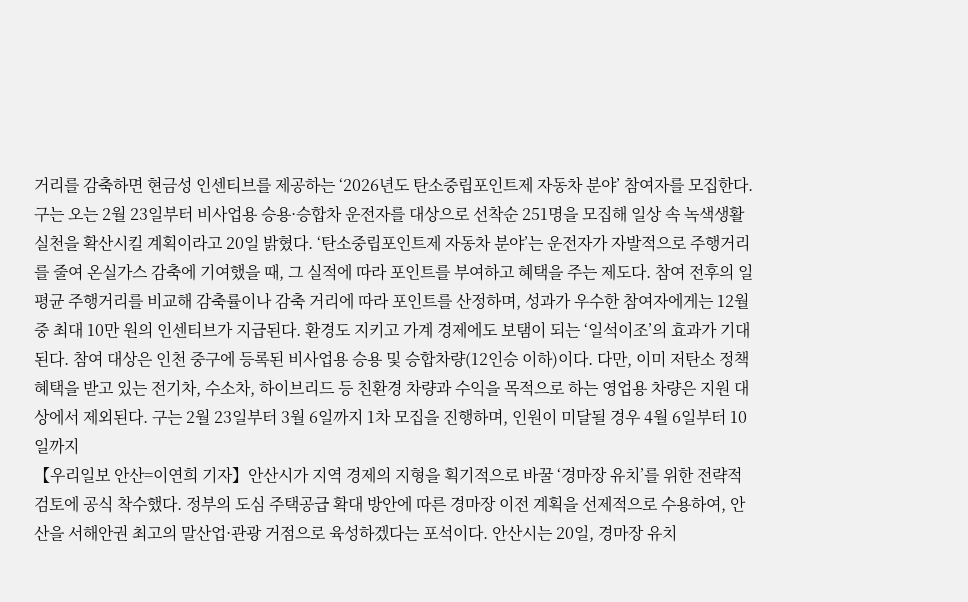거리를 감축하면 현금성 인센티브를 제공하는 ‘2026년도 탄소중립포인트제 자동차 분야’ 참여자를 모집한다. 구는 오는 2월 23일부터 비사업용 승용·승합차 운전자를 대상으로 선착순 251명을 모집해 일상 속 녹색생활 실천을 확산시킬 계획이라고 20일 밝혔다. ‘탄소중립포인트제 자동차 분야’는 운전자가 자발적으로 주행거리를 줄여 온실가스 감축에 기여했을 때, 그 실적에 따라 포인트를 부여하고 혜택을 주는 제도다. 참여 전후의 일평균 주행거리를 비교해 감축률이나 감축 거리에 따라 포인트를 산정하며, 성과가 우수한 참여자에게는 12월 중 최대 10만 원의 인센티브가 지급된다. 환경도 지키고 가계 경제에도 보탬이 되는 ‘일석이조’의 효과가 기대된다. 참여 대상은 인천 중구에 등록된 비사업용 승용 및 승합차량(12인승 이하)이다. 다만, 이미 저탄소 정책 혜택을 받고 있는 전기차, 수소차, 하이브리드 등 친환경 차량과 수익을 목적으로 하는 영업용 차량은 지원 대상에서 제외된다. 구는 2월 23일부터 3월 6일까지 1차 모집을 진행하며, 인원이 미달될 경우 4월 6일부터 10일까지
【우리일보 안산=이연희 기자】안산시가 지역 경제의 지형을 획기적으로 바꿀 ‘경마장 유치’를 위한 전략적 검토에 공식 착수했다. 정부의 도심 주택공급 확대 방안에 따른 경마장 이전 계획을 선제적으로 수용하여, 안산을 서해안권 최고의 말산업·관광 거점으로 육성하겠다는 포석이다. 안산시는 20일, 경마장 유치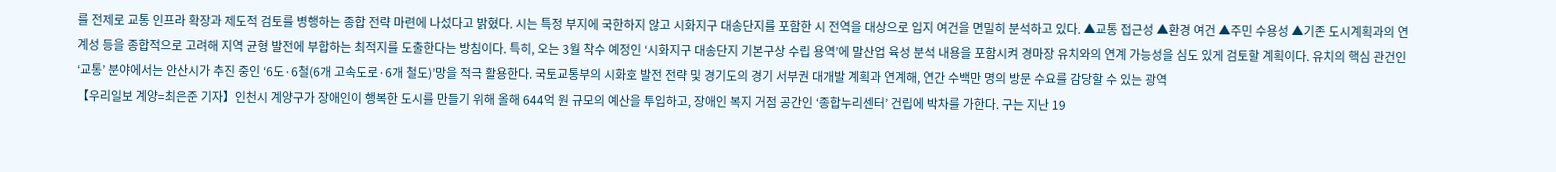를 전제로 교통 인프라 확장과 제도적 검토를 병행하는 종합 전략 마련에 나섰다고 밝혔다. 시는 특정 부지에 국한하지 않고 시화지구 대송단지를 포함한 시 전역을 대상으로 입지 여건을 면밀히 분석하고 있다. ▲교통 접근성 ▲환경 여건 ▲주민 수용성 ▲기존 도시계획과의 연계성 등을 종합적으로 고려해 지역 균형 발전에 부합하는 최적지를 도출한다는 방침이다. 특히, 오는 3월 착수 예정인 ‘시화지구 대송단지 기본구상 수립 용역’에 말산업 육성 분석 내용을 포함시켜 경마장 유치와의 연계 가능성을 심도 있게 검토할 계획이다. 유치의 핵심 관건인 ‘교통’ 분야에서는 안산시가 추진 중인 ‘6도·6철(6개 고속도로·6개 철도)’망을 적극 활용한다. 국토교통부의 시화호 발전 전략 및 경기도의 경기 서부권 대개발 계획과 연계해, 연간 수백만 명의 방문 수요를 감당할 수 있는 광역
【우리일보 계양=최은준 기자】인천시 계양구가 장애인이 행복한 도시를 만들기 위해 올해 644억 원 규모의 예산을 투입하고, 장애인 복지 거점 공간인 ‘종합누리센터’ 건립에 박차를 가한다. 구는 지난 19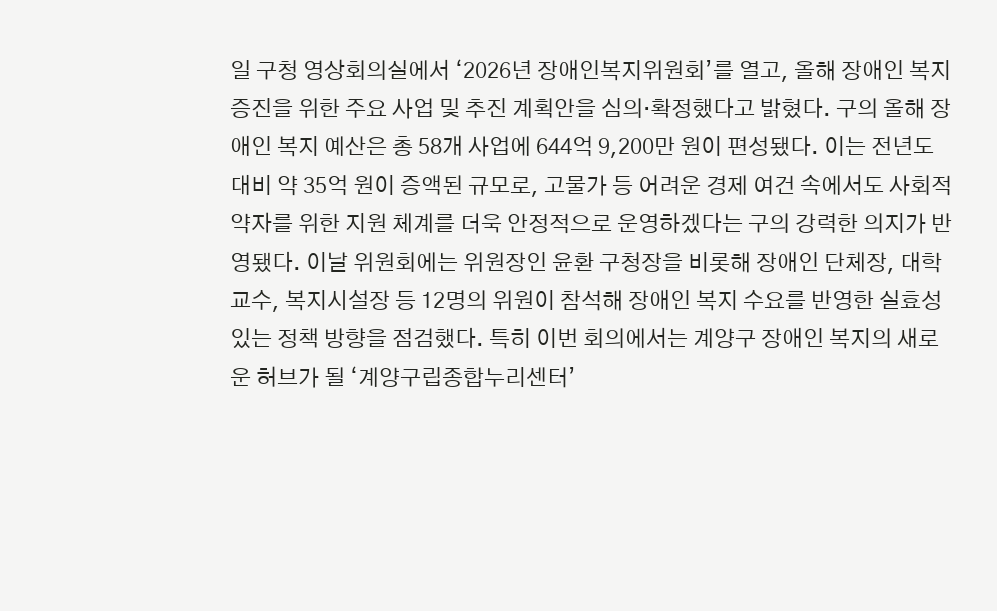일 구청 영상회의실에서 ‘2026년 장애인복지위원회’를 열고, 올해 장애인 복지 증진을 위한 주요 사업 및 추진 계획안을 심의·확정했다고 밝혔다. 구의 올해 장애인 복지 예산은 총 58개 사업에 644억 9,200만 원이 편성됐다. 이는 전년도 대비 약 35억 원이 증액된 규모로, 고물가 등 어려운 경제 여건 속에서도 사회적 약자를 위한 지원 체계를 더욱 안정적으로 운영하겠다는 구의 강력한 의지가 반영됐다. 이날 위원회에는 위원장인 윤환 구청장을 비롯해 장애인 단체장, 대학교수, 복지시설장 등 12명의 위원이 참석해 장애인 복지 수요를 반영한 실효성 있는 정책 방향을 점검했다. 특히 이번 회의에서는 계양구 장애인 복지의 새로운 허브가 될 ‘계양구립종합누리센터’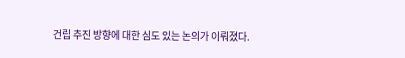건립 추진 방향에 대한 심도 있는 논의가 이뤄졌다.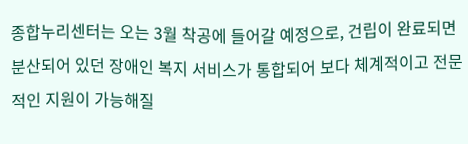종합누리센터는 오는 3월 착공에 들어갈 예정으로, 건립이 완료되면 분산되어 있던 장애인 복지 서비스가 통합되어 보다 체계적이고 전문적인 지원이 가능해질